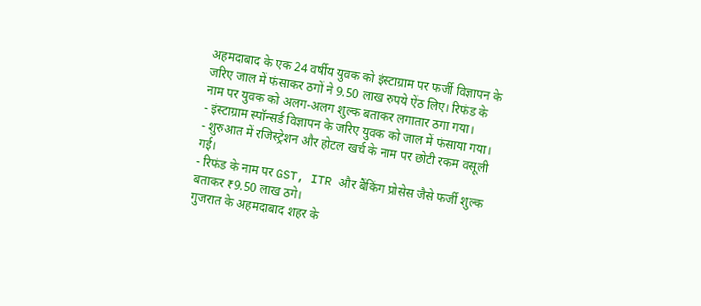अहमदाबाद के एक 24 वर्षीय युवक को इंस्टाग्राम पर फर्जी विज्ञापन के जरिए जाल में फंसाकर ठगों ने 9.50 लाख रुपये ऐंठ लिए। रिफंड के नाम पर युवक को अलग-अलग शुल्क बताकर लगातार ठगा गया।
- इंस्टाग्राम स्पॉन्सर्ड विज्ञापन के जरिए युवक को जाल में फंसाया गया।
- शुरुआत में रजिस्ट्रेशन और होटल खर्च के नाम पर छोटी रकम वसूली गई।
- रिफंड के नाम पर GST, ITR और बैंकिंग प्रोसेस जैसे फर्जी शुल्क बताकर ₹9.50 लाख ठगे।
गुजरात के अहमदाबाद शहर के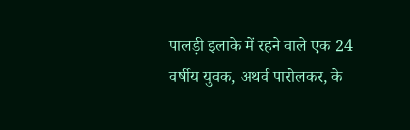पालड़ी इलाके में रहने वाले एक 24 वर्षीय युवक, अथर्व पारोलकर, के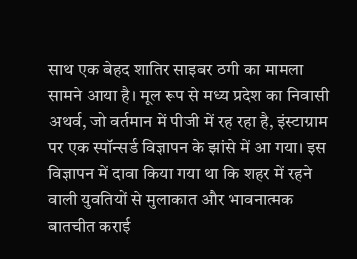साथ एक बेहद शातिर साइबर ठगी का मामला सामने आया है। मूल रूप से मध्य प्रदेश का निवासी अथर्व, जो वर्तमान में पीजी में रह रहा है, इंस्टाग्राम पर एक स्पॉन्सर्ड विज्ञापन के झांसे में आ गया। इस विज्ञापन में दावा किया गया था कि शहर में रहने वाली युवतियों से मुलाकात और भावनात्मक बातचीत कराई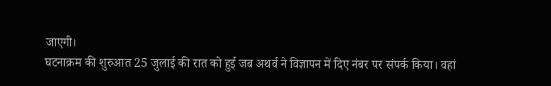जाएगी।
घटनाक्रम की शुरुआत 25 जुलाई की रात को हुई जब अथर्व ने विज्ञापन में दिए नंबर पर संपर्क किया। वहां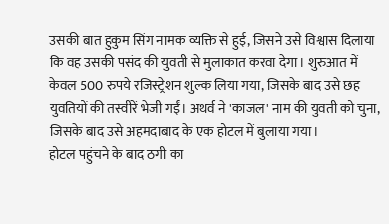उसकी बात हुकुम सिंग नामक व्यक्ति से हुई, जिसने उसे विश्वास दिलाया कि वह उसकी पसंद की युवती से मुलाकात करवा देगा। शुरुआत में केवल 500 रुपये रजिस्ट्रेशन शुल्क लिया गया, जिसके बाद उसे छह युवतियों की तस्वीरें भेजी गईं। अथर्व ने 'काजल' नाम की युवती को चुना, जिसके बाद उसे अहमदाबाद के एक होटल में बुलाया गया।
होटल पहुंचने के बाद ठगी का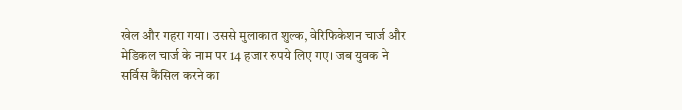खेल और गहरा गया। उससे मुलाकात शुल्क, वेरिफिकेशन चार्ज और मेडिकल चार्ज के नाम पर 14 हजार रुपये लिए गए। जब युवक ने सर्विस कैंसिल करने का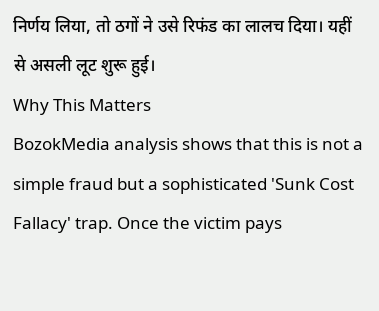निर्णय लिया, तो ठगों ने उसे रिफंड का लालच दिया। यहीं से असली लूट शुरू हुई।
Why This Matters
BozokMedia analysis shows that this is not a simple fraud but a sophisticated 'Sunk Cost Fallacy' trap. Once the victim pays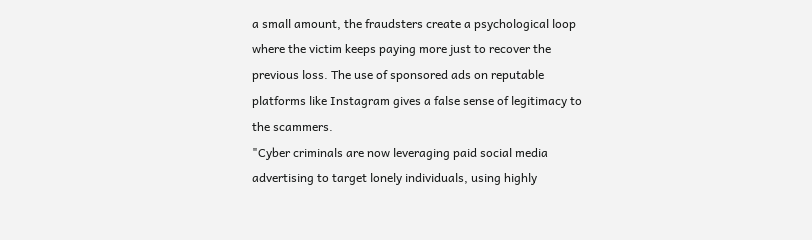a small amount, the fraudsters create a psychological loop where the victim keeps paying more just to recover the previous loss. The use of sponsored ads on reputable platforms like Instagram gives a false sense of legitimacy to the scammers.
"Cyber criminals are now leveraging paid social media advertising to target lonely individuals, using highly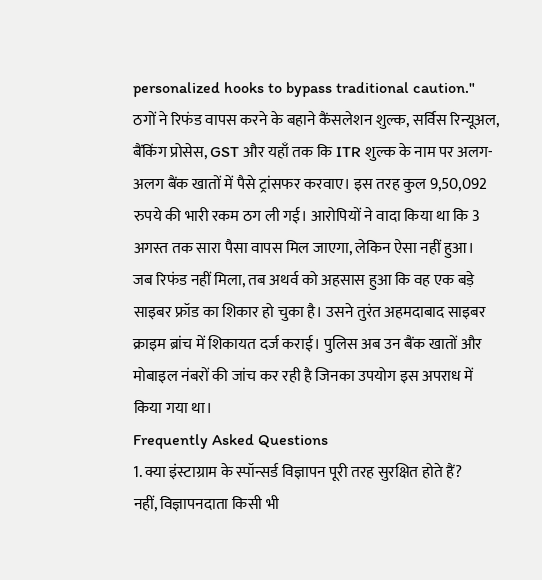personalized hooks to bypass traditional caution."
ठगों ने रिफंड वापस करने के बहाने कैंसलेशन शुल्क, सर्विस रिन्यूअल, बैंकिंग प्रोसेस, GST और यहाँ तक कि ITR शुल्क के नाम पर अलग-अलग बैंक खातों में पैसे ट्रांसफर करवाए। इस तरह कुल 9,50,092 रुपये की भारी रकम ठग ली गई। आरोपियों ने वादा किया था कि 3 अगस्त तक सारा पैसा वापस मिल जाएगा, लेकिन ऐसा नहीं हुआ।
जब रिफंड नहीं मिला, तब अथर्व को अहसास हुआ कि वह एक बड़े साइबर फ्रॉड का शिकार हो चुका है। उसने तुरंत अहमदाबाद साइबर क्राइम ब्रांच में शिकायत दर्ज कराई। पुलिस अब उन बैंक खातों और मोबाइल नंबरों की जांच कर रही है जिनका उपयोग इस अपराध में किया गया था।
Frequently Asked Questions
1. क्या इंस्टाग्राम के स्पॉन्सर्ड विज्ञापन पूरी तरह सुरक्षित होते हैं?
नहीं, विज्ञापनदाता किसी भी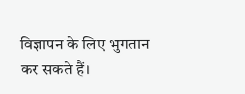विज्ञापन के लिए भुगतान कर सकते हैं।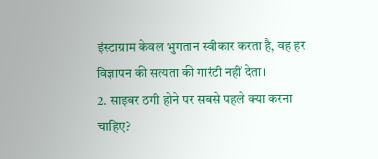इंस्टाग्राम केवल भुगतान स्वीकार करता है, वह हर विज्ञापन की सत्यता की गारंटी नहीं देता।
2. साइबर ठगी होने पर सबसे पहले क्या करना चाहिए?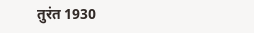तुरंत 1930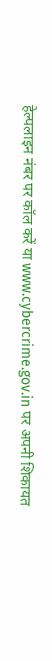हेल्पलाइन नंबर पर कॉल करें या www.cybercrime.gov.in पर अपनी शिकायत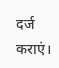दर्ज कराएं।